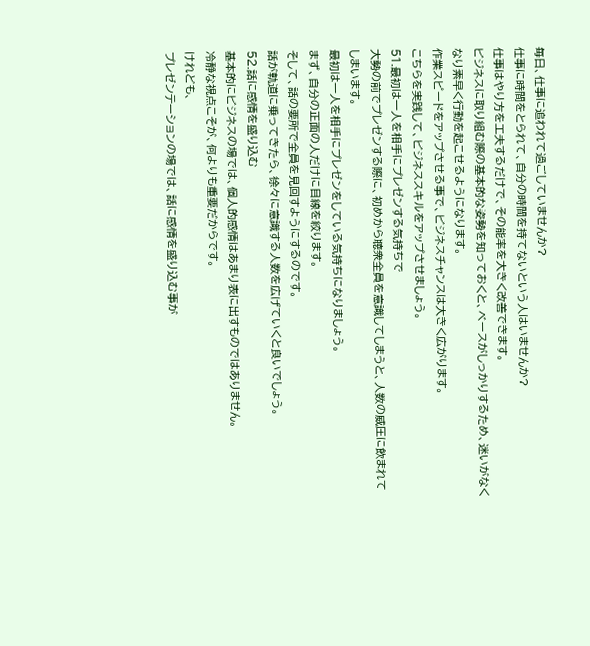毎日、仕事に追われて過ごしていませんか?
仕事に時間をとられて、自分の時間を持てないという人はいませんか?
仕事はやり方を工夫するだけで、その能率を大きく改善できます。
ビジネスに取り組む際の基本的な姿勢を知っておくと、ベースがしっかりするため、迷いがなくなり素早く行動を起こせるようになります。
作業スピードをアップさせる事で、ビジネスチャンスは大きく広がります。
こちらを実践して、ビジネススキルをアップさせましょう。
51.最初は一人を相手にプレゼンする気持ちで
大勢の前でプレゼンする際に、初めから聴衆全員を意識してしまうと、人数の威圧に飲まれてしまいます。
最初は一人を相手にプレゼンをしている気持ちになりましょう。
まず、自分の正面の人だけに目線を絞ります。
そして、話の要所で全員を見回すようにするのです。
話が軌道に乗ってきたら、徐々に意識する人数を広げていくと良いでしょう。
52.話に感情を盛り込む
基本的にビジネスの場では、個人的感情はあまり表に出すものではありません。
冷静な視点こそが、何よりも重要だからです。
けれども、
プレゼンテーションの場では、話に感情を盛り込む事が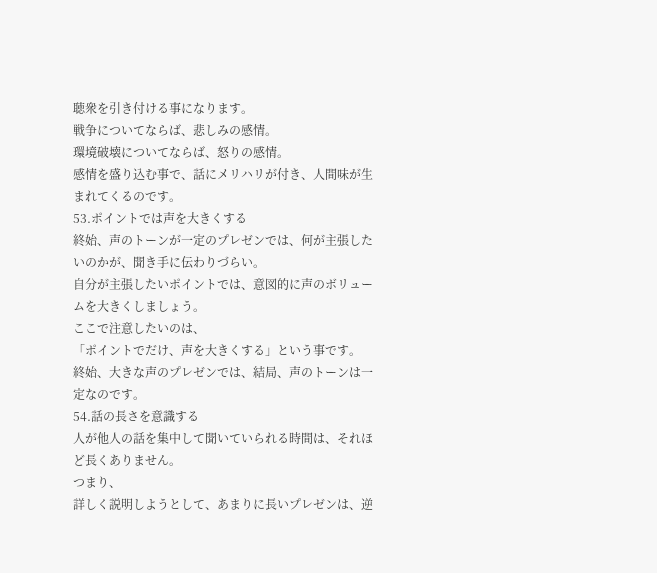聴衆を引き付ける事になります。
戦争についてならば、悲しみの感情。
環境破壊についてならば、怒りの感情。
感情を盛り込む事で、話にメリハリが付き、人間味が生まれてくるのです。
53.ポイントでは声を大きくする
終始、声のトーンが一定のプレゼンでは、何が主張したいのかが、聞き手に伝わりづらい。
自分が主張したいポイントでは、意図的に声のボリュームを大きくしましょう。
ここで注意したいのは、
「ポイントでだけ、声を大きくする」という事です。
終始、大きな声のプレゼンでは、結局、声のトーンは一定なのです。
54.話の長さを意識する
人が他人の話を集中して聞いていられる時間は、それほど長くありません。
つまり、
詳しく説明しようとして、あまりに長いプレゼンは、逆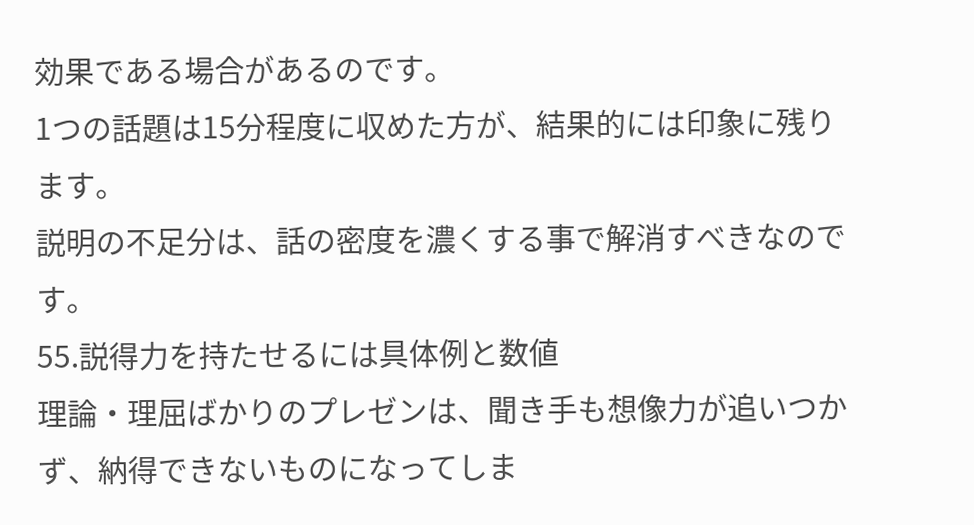効果である場合があるのです。
1つの話題は15分程度に収めた方が、結果的には印象に残ります。
説明の不足分は、話の密度を濃くする事で解消すべきなのです。
55.説得力を持たせるには具体例と数値
理論・理屈ばかりのプレゼンは、聞き手も想像力が追いつかず、納得できないものになってしま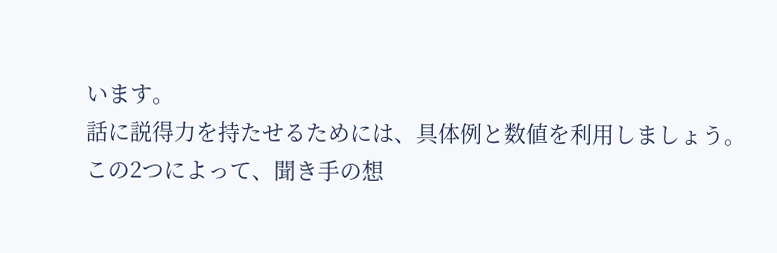います。
話に説得力を持たせるためには、具体例と数値を利用しましょう。
この2つによって、聞き手の想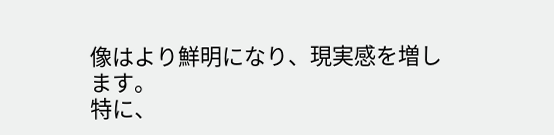像はより鮮明になり、現実感を増します。
特に、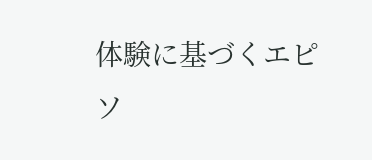体験に基づくエピソ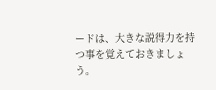ードは、大きな説得力を持つ事を覚えておきましょう。